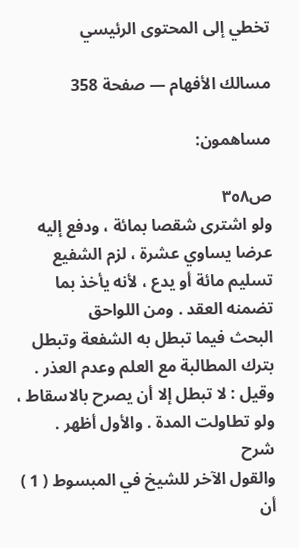تخطي إلى المحتوى الرئيسي

مسالك الأفهام — صفحة 358

مساهمون:

ص٣٥٨
ولو اشترى شقصا بمائة ، ودفع إليه عرضا يساوي عشرة ، لزم الشفيع تسليم مائة أو يدع ، لأنه يأخذ بما تضمنه العقد . ومن اللواحق
البحث فيما تبطل به الشفعة وتبطل بترك المطالبة مع العلم وعدم العذر . وقيل : لا تبطل إلا أن يصرح بالاسقاط ، ولو تطاولت المدة . والأول أظهر .
شرح
والقول الآخر للشيخ في المبسوط ( 1 ) أن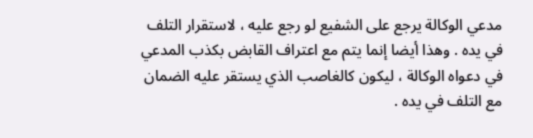مدعي الوكالة يرجع على الشفيع لو رجع عليه ، لاستقرار التلف في يده . وهذا أيضا إنما يتم مع اعتراف القابض بكذب المدعي في دعواه الوكالة ، ليكون كالغاصب الذي يستقر عليه الضمان مع التلف في يده .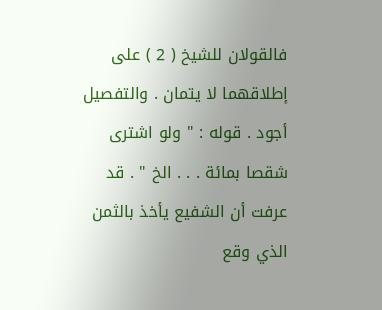فالقولان للشيخ ( 2 ) على إطلاقهما لا يتمان . والتفصيل أجود . قوله : " ولو اشترى شقصا بمائة . . . الخ " . قد عرفت أن الشفيع يأخذ بالثمن الذي وقع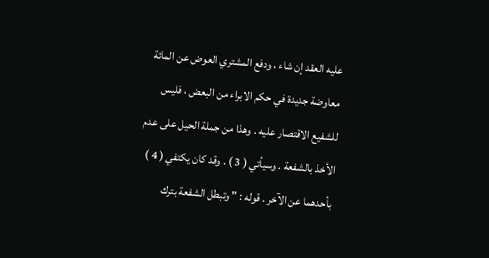عليه العقد إن شاء ، ودفع المشتري العوض عن المائة معاوضة جديدة في حكم الابراء من البعض ، فليس للشفيع الاقتصار عليه . وهذا من جملة الحيل على عدم الأخذ بالشفعة . وسيأتي ( 3 ) . وقد كان يكتفي ( 4 ) بأحدهما عن الآخر . قوله : " وتبطل الشفعة بترك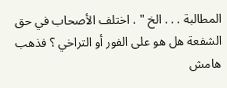المطالبة . . . الخ " . اختلف الأصحاب في حق الشفعة هل هو على الفور أو التراخي ؟ فذهب
هامش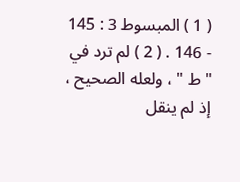( 1 ) المبسوط 3 : 145 - 146 . ( 2 ) لم ترد في " ط " ، ولعله الصحيح ، إذ لم ينقل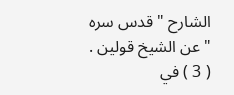الشارح " قدس سره " عن الشيخ قولين . ( 3 ) في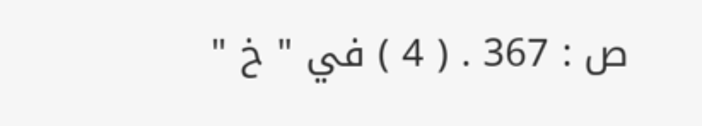ص : 367 . ( 4 ) في " خ "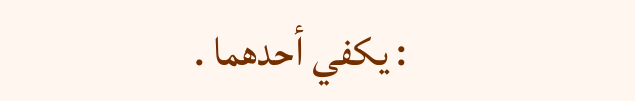: يكفي أحدهما .